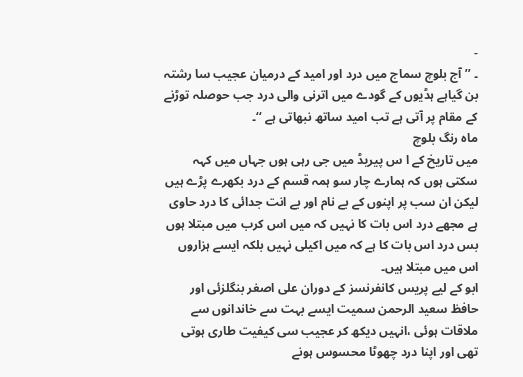-
۔ ’’ آج بلوچ سماج میں درد اور امید کے درمیان عجیب سا رشتہ بن گیاہے ہڈیوں کے گودے میں اترنی والی درد جب حوصلہ توڑنے کے مقام پر آتی ہے تب امید ساتھ نبھاتی ہے ‘‘۔
ماہ رنگ بلوچ
میں تاریخ کے ا س پیریڈ میں جی رہی ہوں جہاں میں کہہ سکتی ہوں کہ ہمارے چار سو ہمہ قسم کے درد بکھرے پڑے ہیں لیکن ان سب پر اپنوں کے بے نام اور بے انت جدائی کا درد حاوی ہے مجھے درد اس بات کا نہیں کہ میں اس کرب میں مبتلا ہوں بس درد اس بات کا ہے کہ میں اکیلی نہیں بلکہ ایسے ہزاروں اس میں مبتلا ہیں۔
ابو کے لیے پریس کانفرنسز کے دوران علی اصغر بنگلزئی اور حافظ سعید الرحمن سمیت ایسے بہت سے خاندانوں سے ملاقات ہوئی ،انہیں دیکھ کر عجیب سی کیفیت طاری ہوتی تھی اور اپنا درد چھوٹا محسوس ہونے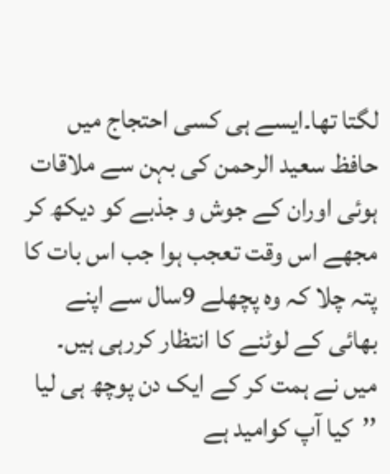لگتا تھا۔ایسے ہی کسی احتجاج میں حافظ سعید الرحمن کی بہن سے ملاقات ہوئی اوران کے جوش و جذبے کو دیکھ کر مجھے اس وقت تعجب ہوا جب اس بات کا پتہ چلا کہ وہ پچھلے 9سال سے اپنے بھائی کے لوٹنے کا انتظار کررہی ہیں۔
میں نے ہمت کر کے ایک دن پوچھ ہی لیا ’’کیا آپ کوامید ہے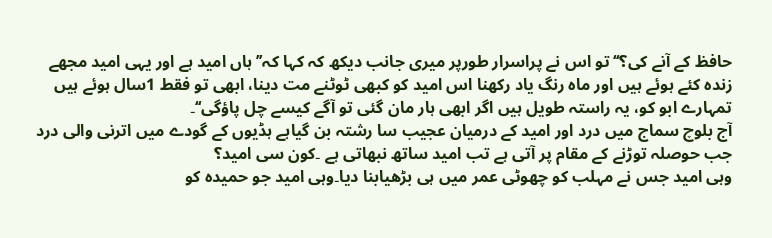حافظ کے آنے کی؟‘‘ تو اس نے پراسرار طورپر میری جانب دیکھ کہ کہا کہ’’ ہاں امید ہے اور یہی امید مجھے زندہ کئے ہوئے ہیں اور ماہ رنگ یاد رکھنا اس امید کو کبھی ٹوٹنے مت دینا، ابھی تو فقط 1سال ہوئے ہیں تمہارے ابو کو، یہ راستہ طویل ہیں اگر ابھی ہار مان گئی تو آگے کیسے چل پاؤگی‘‘۔
آج بلوچ سماج میں درد اور امید کے درمیان عجیب سا رشتہ بن گیاہے ہڈیوں کے گودے میں اترنی والی درد جب حوصلہ توڑنے کے مقام پر آتی ہے تب امید ساتھ نبھاتی ہے ۔کون سی امید؟
وہی امید جس نے مہلب کو چھوٹی عمر میں ہی بڑھیابنا دیا۔وہی امید جو حمیدہ کو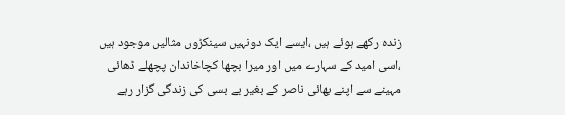زندہ رکھے ہوئے ہیں ،ایسے ایک دونہیں سینکڑوں مثالیں موجود ہیں ،اسی امید کے سہارے میں اور میرا بچھا کچاخاندان پچھلے ڈھائی مہینے سے اپنے بھائی ناصر کے بغیر بے بسی کی زندگی گزار رہے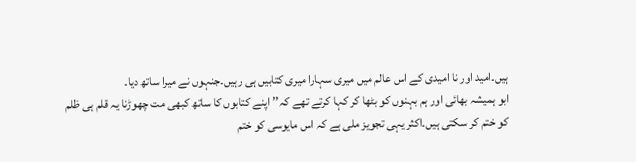ہیں۔امید اور نا امیدی کے اس عالم میں میری سہارا میری کتابیں ہی رہیں۔جنہوں نے میرا ساتھ دیا۔
ابو ہمیشہ بھائی اور ہم بہنوں کو بٹھا کر کہا کرتے تھے کہ’’ اپنے کتابوں کا ساتھ کبھی مت چھوڑنا یہ قلم ہی ظلم کو ختم کر سکتی ہیں۔اکثر یہی تجویز ملی ہے کہ اس مایوسی کو ختم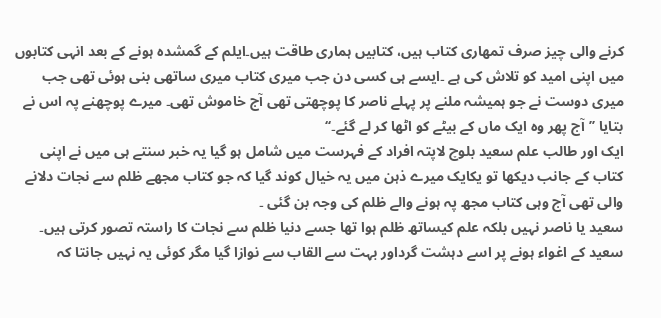کرنے والی چیز صرف تمھاری کتاب ہیں، کتابیں ہماری طاقت ہیں۔ایلم کے گمشدہ ہونے کے بعد انہی کتابوں میں اپنی امید کو تلاش کی ہے ۔ایسے ہی کسی دن جب میری کتاب میری ساتھی بنی ہوئی تھی جب میری دوست نے جو ہمیشہ ملنے پر پہلے ناصر کا پوچھتی تھی آج خاموش تھی۔ میرے پوچھنے پہ اس نے بتایا ’’آج پھر وہ ایک ماں کے بیٹے کو اٹھا کر لے گئے۔‘‘
ایک اور طالب علم سعید بلوچ لاپتہ افراد کے فہرست میں شامل ہو گیا یہ خبر سنتے ہی میں نے اپنی کتاب کے جانب دیکھا تو یکایک میرے ذہن میں یہ خیال کوند گیا کہ جو کتاب مجھے ظلم سے نجات دلانے والی تھی آج وہی کتاب مجھ پہ ہونے والے ظلم کی وجہ بن گئی ۔
سعید یا ناصر نہیں بلکہ علم کیساتھ ظلم ہوا تھا جسے دنیا ظلم سے نجات کا راستہ تصور کرتی ہیں۔
سعید کے اغواء ہونے پر اسے دہشت گرداور بہت سے القاب سے نوازا گیا مگر کوئی یہ نہیں جانتا کہ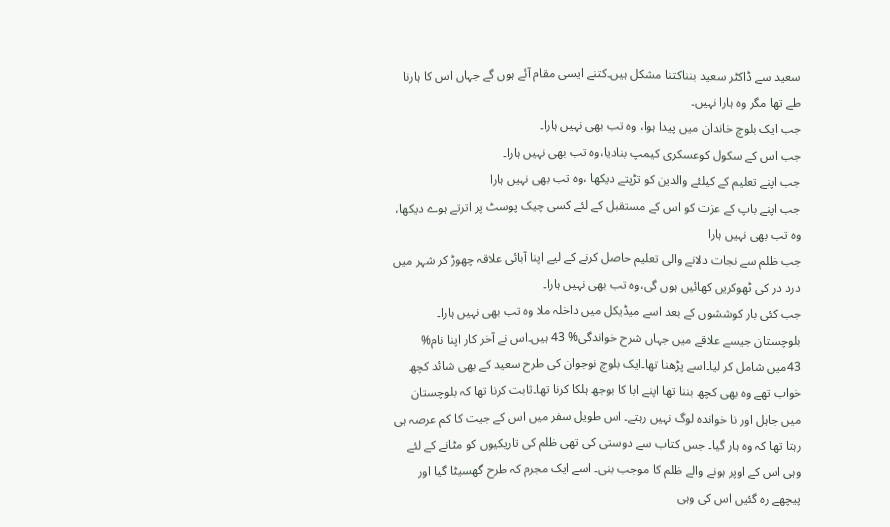سعید سے ڈاکٹر سعید بنناکتنا مشکل ہیں۔کتنے ایسی مقام آئے ہوں گے جہاں اس کا ہارنا طے تھا مگر وہ ہارا نہیں۔
جب ایک بلوچ خاندان میں پیدا ہوا، وہ تب بھی نہیں ہارا۔
جب اس کے سکول کوعسکری کیمپ بنادیا،وہ تب بھی نہیں ہارا۔
جب اپنے تعلیم کے کیلئے والدین کو تڑپتے دیکھا ،وہ تب بھی نہیں ہارا
جب اپنے باپ کے عزت کو اس کے مستقبل کے لئے کسی چیک پوسٹ پر اترتے ہوے دیکھا، وہ تب بھی نہیں ہارا
جب ظلم سے نجات دلانے والی تعلیم حاصل کرنے کے لیے اپنا آبائی علاقہ چھوڑ کر شہر میں درد در کی ٹھوکریں کھائیں ہوں گی،وہ تب بھی نہیں ہارا۔
جب کئی بار کوششوں کے بعد اسے میڈیکل میں داخلہ ملا وہ تب بھی نہیں ہارا۔
بلوچستان جیسے علاقے میں جہاں شرح خواندگی% 43 ہیں۔اس نے آخر کار اپنا نام% 43میں شامل کر لیا۔اسے پڑھنا تھا۔ایک بلوچ نوجوان کی طرح سعید کے بھی شائد کچھ خواب تھے وہ بھی کچھ بننا تھا اپنے ابا کا بوجھ ہلکا کرنا تھا۔ثابت کرنا تھا کہ بلوچستان میں جاہل اور نا خواندہ لوگ نہیں رہتے۔ اس طویل سفر میں اس کے جیت کا کم عرصہ ہی رہتا تھا کہ وہ ہار گیا۔ جس کتاب سے دوستی کی تھی ظلم کی تاریکیوں کو مٹانے کے لئے وہی اس کے اوپر ہونے والے ظلم کا موجب بنی۔ اسے ایک مجرم کہ طرح گھسیٹا گیا اور پیچھے رہ گئیں اس کی وہی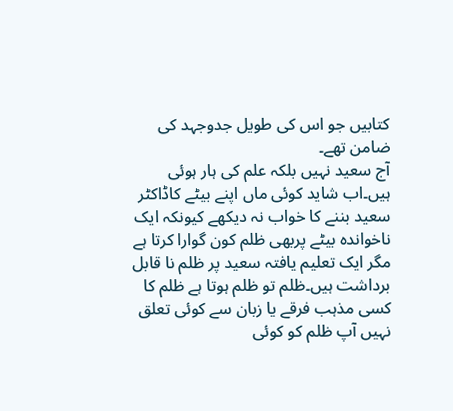کتابیں جو اس کی طویل جدوجہد کی ضامن تھے۔
آج سعید نہیں بلکہ علم کی ہار ہوئی ہیں۔اب شاید کوئی ماں اپنے بیٹے کاڈاکٹر سعید بننے کا خواب نہ دیکھے کیونکہ ایک ناخواندہ بیٹے پربھی ظلم کون گوارا کرتا ہے مگر ایک تعلیم یافتہ سعید پر ظلم نا قابل برداشت ہیں۔ظلم تو ظلم ہوتا ہے ظلم کا کسی مذہب فرقے یا زبان سے کوئی تعلق نہیں آپ ظلم کو کوئی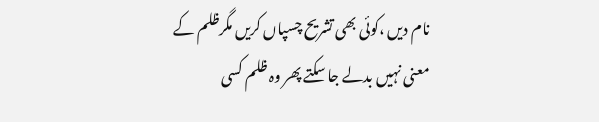نام دیں ،کوئی بھی تشریح چسپاں کریں مگرظلم کے معنی نہیں بدلے جا سکتے پھر وہ ظلم کسی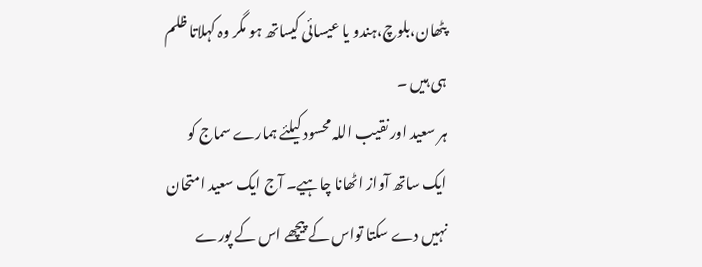پٹھان،بلوچ،ہندو یا عیسائی کیساتھ ہو مگر وہ کہلاتا ظلم ہی ہیں ۔
ہر سعید اور نقیب اللہ محسود کیلئے ہمارے سماج کو ایک ساتھ آواز اٹھانا چاہیے۔ آج ایک سعید امتحان نہیں دے سکتا تواس کے پیچھے اس کے پورے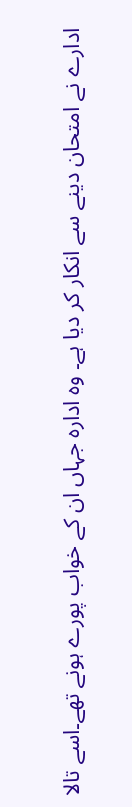ادارے نے امتحان دینے سے انکار کر دیا ہے۔ وہ ادارہ جہاں ان کے خواب پورے ہونے تھے۔اسے تالا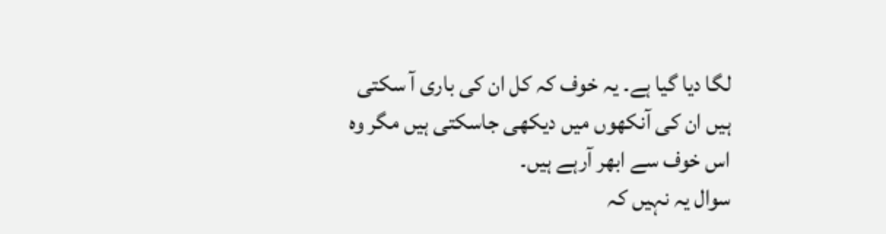لگا دیا گیا ہے۔ یہ خوف کہ کل ان کی باری آ سکتی ہیں ان کی آنکھوں میں دیکھی جاسکتی ہیں مگر وہ اس خوف سے ابھر آرہے ہیں۔
سوال یہ نہیں کہ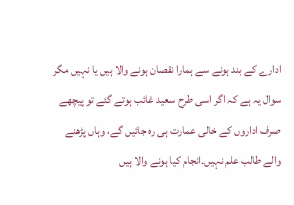ادارے کے بند ہونے سے ہمارا نقصان ہونے والا ہیں یا نہیں مگر سوال یہ ہے کہ اگر اسی طرح سعید غائب ہوتے گئے تو پیچھے صرف اداروں کے خالی عمارت ہی رہ جائیں گے، وہاں پڑھنے والے طالب علم نہیں۔انجام کیا ہونے والا ہیں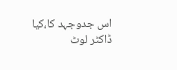اس جدوجہد کا،کیا ڈاکٹر لوٹ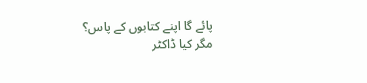پائے گا اپنے کتابوں کے پاس؟
مگر کیا ڈاکٹر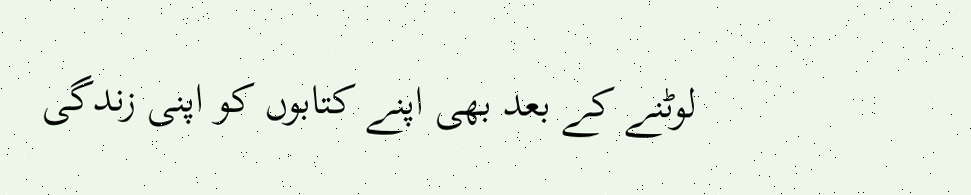لوٹنے کے بعد بھی اپنے کتابوں کو اپنی زندگی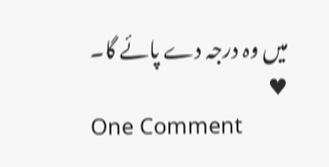میں وہ درجہ دے پائے گا۔
♥
One Comment